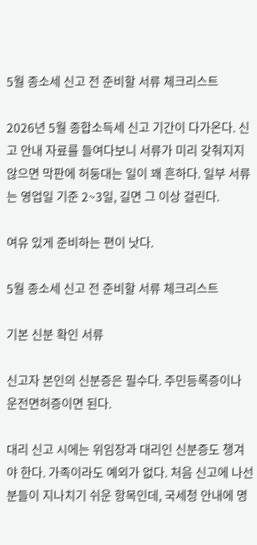5월 종소세 신고 전 준비할 서류 체크리스트

2026년 5월 종합소득세 신고 기간이 다가온다. 신고 안내 자료를 들여다보니 서류가 미리 갖춰지지 않으면 막판에 허둥대는 일이 꽤 흔하다. 일부 서류는 영업일 기준 2~3일, 길면 그 이상 걸린다.

여유 있게 준비하는 편이 낫다.

5월 종소세 신고 전 준비할 서류 체크리스트

기본 신분 확인 서류

신고자 본인의 신분증은 필수다. 주민등록증이나 운전면허증이면 된다.

대리 신고 시에는 위임장과 대리인 신분증도 챙겨야 한다. 가족이라도 예외가 없다. 처음 신고에 나선 분들이 지나치기 쉬운 항목인데, 국세청 안내에 명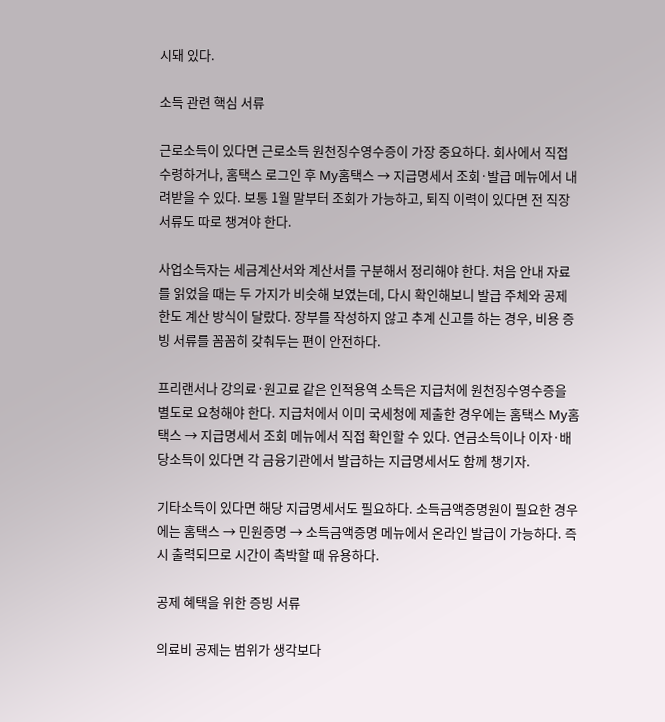시돼 있다.

소득 관련 핵심 서류

근로소득이 있다면 근로소득 원천징수영수증이 가장 중요하다. 회사에서 직접 수령하거나, 홈택스 로그인 후 My홈택스 → 지급명세서 조회·발급 메뉴에서 내려받을 수 있다. 보통 1월 말부터 조회가 가능하고, 퇴직 이력이 있다면 전 직장 서류도 따로 챙겨야 한다.

사업소득자는 세금계산서와 계산서를 구분해서 정리해야 한다. 처음 안내 자료를 읽었을 때는 두 가지가 비슷해 보였는데, 다시 확인해보니 발급 주체와 공제 한도 계산 방식이 달랐다. 장부를 작성하지 않고 추계 신고를 하는 경우, 비용 증빙 서류를 꼼꼼히 갖춰두는 편이 안전하다.

프리랜서나 강의료·원고료 같은 인적용역 소득은 지급처에 원천징수영수증을 별도로 요청해야 한다. 지급처에서 이미 국세청에 제출한 경우에는 홈택스 My홈택스 → 지급명세서 조회 메뉴에서 직접 확인할 수 있다. 연금소득이나 이자·배당소득이 있다면 각 금융기관에서 발급하는 지급명세서도 함께 챙기자.

기타소득이 있다면 해당 지급명세서도 필요하다. 소득금액증명원이 필요한 경우에는 홈택스 → 민원증명 → 소득금액증명 메뉴에서 온라인 발급이 가능하다. 즉시 출력되므로 시간이 촉박할 때 유용하다.

공제 혜택을 위한 증빙 서류

의료비 공제는 범위가 생각보다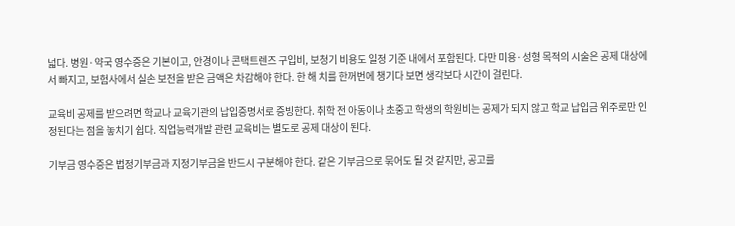넓다. 병원·약국 영수증은 기본이고, 안경이나 콘택트렌즈 구입비, 보청기 비용도 일정 기준 내에서 포함된다. 다만 미용·성형 목적의 시술은 공제 대상에서 빠지고, 보험사에서 실손 보전을 받은 금액은 차감해야 한다. 한 해 치를 한꺼번에 챙기다 보면 생각보다 시간이 걸린다.

교육비 공제를 받으려면 학교나 교육기관의 납입증명서로 증빙한다. 취학 전 아동이나 초중고 학생의 학원비는 공제가 되지 않고 학교 납입금 위주로만 인정된다는 점을 놓치기 쉽다. 직업능력개발 관련 교육비는 별도로 공제 대상이 된다.

기부금 영수증은 법정기부금과 지정기부금을 반드시 구분해야 한다. 같은 기부금으로 묶어도 될 것 같지만, 공고를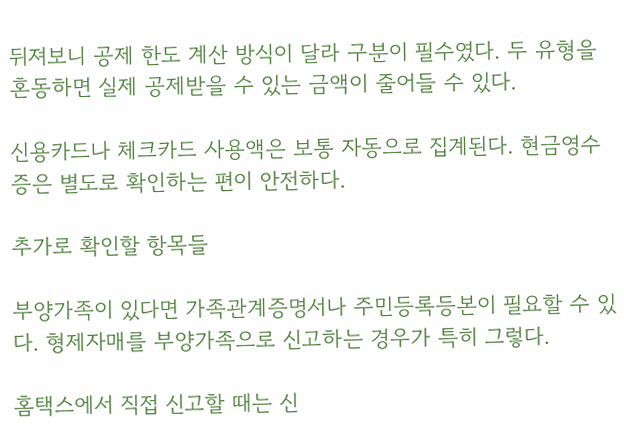뒤져보니 공제 한도 계산 방식이 달라 구분이 필수였다. 두 유형을 혼동하면 실제 공제받을 수 있는 금액이 줄어들 수 있다.

신용카드나 체크카드 사용액은 보통 자동으로 집계된다. 현금영수증은 별도로 확인하는 편이 안전하다.

추가로 확인할 항목들

부양가족이 있다면 가족관계증명서나 주민등록등본이 필요할 수 있다. 형제자매를 부양가족으로 신고하는 경우가 특히 그렇다.

홈택스에서 직접 신고할 때는 신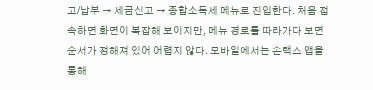고/납부 → 세금신고 → 종합소득세 메뉴로 진입한다. 처음 접속하면 화면이 복잡해 보이지만, 메뉴 경로를 따라가다 보면 순서가 정해져 있어 어렵지 않다. 모바일에서는 손택스 앱을 통해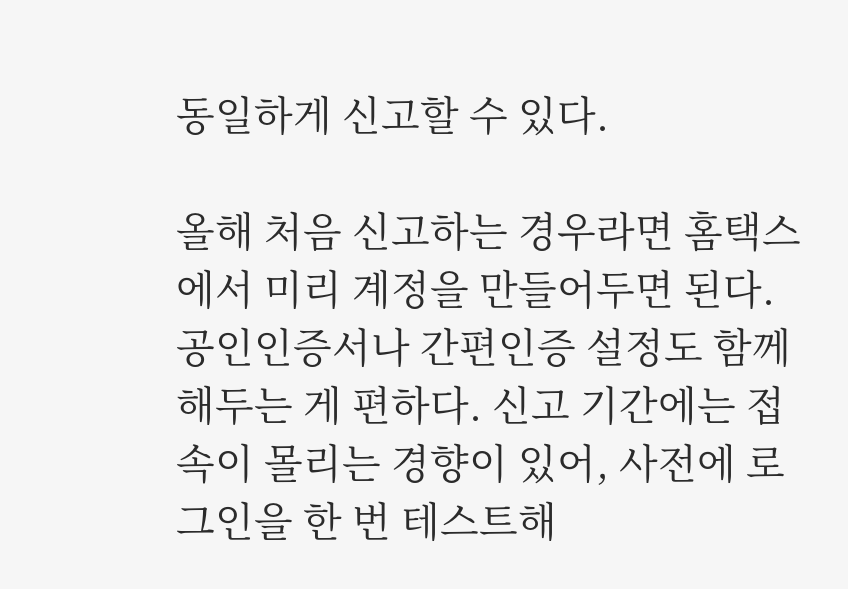동일하게 신고할 수 있다.

올해 처음 신고하는 경우라면 홈택스에서 미리 계정을 만들어두면 된다. 공인인증서나 간편인증 설정도 함께 해두는 게 편하다. 신고 기간에는 접속이 몰리는 경향이 있어, 사전에 로그인을 한 번 테스트해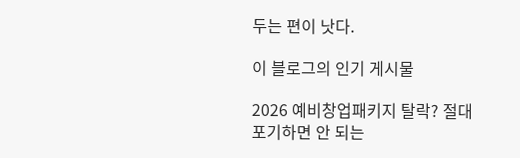두는 편이 낫다.

이 블로그의 인기 게시물

2026 예비창업패키지 탈락? 절대 포기하면 안 되는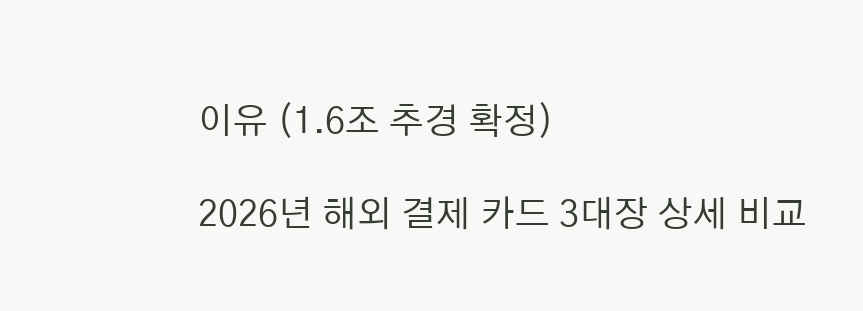이유 (1.6조 추경 확정)

2026년 해외 결제 카드 3대장 상세 비교